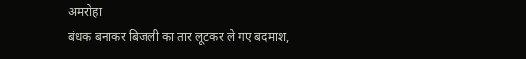अमरोहा
बंधक बनाकर बिजली का तार लूटकर ले गए बदमाश,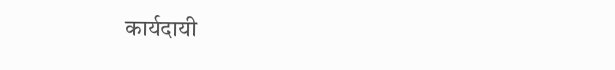कार्यदायी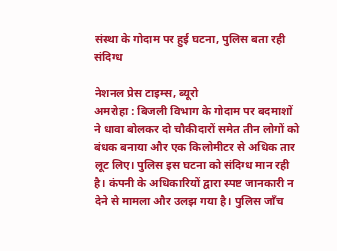संस्था के गोदाम पर हुई घटना, पुलिस बता रही संदिग्ध

नेशनल प्रेस टाइम्स, ब्यूरो
अमरोहा : बिजली विभाग के गोदाम पर बदमाशों ने धावा बोलकर दो चौकीदारों समेत तीन लोगों को बंधक बनाया और एक किलोमीटर से अधिक तार लूट लिए। पुलिस इस घटना को संदिग्ध मान रही है। कंपनी के अधिकारियों द्वारा स्पष्ट जानकारी न देने से मामला और उलझ गया है। पुलिस जाँच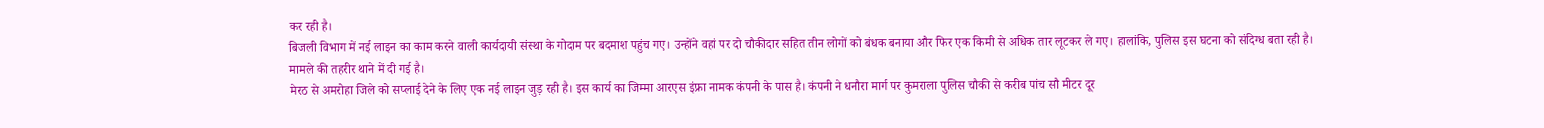कर रही है।
बिजली विभाग में नई लाइन का काम करने वाली कार्यदायी संस्था के गोदाम पर बदमाश पहुंच गए। उन्होंने वहां पर दो चौकीदार सहित तीन लोगों को बंधक बनाया और फिर एक किमी से अधिक तार लूटकर ले गए। हालांकि, पुलिस इस घटना को संदिग्ध बता रही है। मामले की तहरीर थाने में दी गई है।
मेरठ से अमरोहा जिले को सप्लाई देने के लिए एक नई लाइन जुड़ रही है। इस कार्य का जिम्मा आरएस इंफ्रा नामक कंपनी के पास है। कंपनी ने धनौरा मार्ग पर कुमराला पुलिस चौकी से करीब पांच सौ मीटर दूर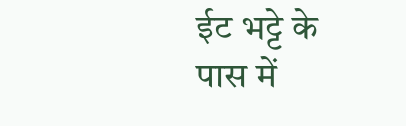ईट भट्टे के पास में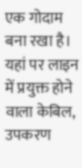एक गोदाम बना रखा है। यहां पर लाइन में प्रयुक्त होने वाला केबिल, उपकरण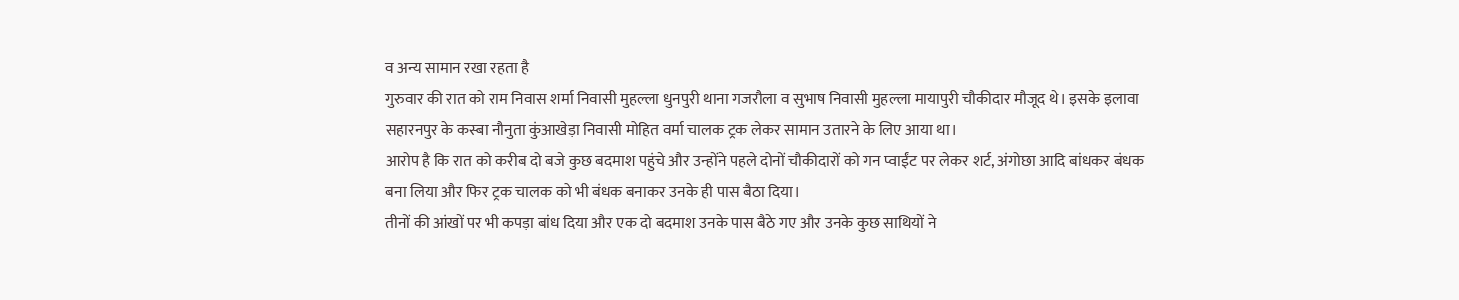व अन्य सामान रखा रहता है
गुरुवार की रात को राम निवास शर्मा निवासी मुहल्ला धुनपुरी थाना गजरौला व सुभाष निवासी मुहल्ला मायापुरी चौकीदार मौजूद थे। इसके इलावा सहारनपुर के कस्बा नौनुता कुंआखेड़ा निवासी मोहित वर्मा चालक ट्रक लेकर सामान उतारने के लिए आया था।
आरोप है कि रात को करीब दो बजे कुछ बदमाश पहुंचे और उन्होंने पहले दोनों चौकीदारों को गन प्वाईंट पर लेकर शर्ट, अंगोछा आदि बांधकर बंधक बना लिया और फिर ट्रक चालक को भी बंधक बनाकर उनके ही पास बैठा दिया।
तीनों की आंखों पर भी कपड़ा बांध दिया और एक दो बदमाश उनके पास बैठे गए और उनके कुछ साथियों ने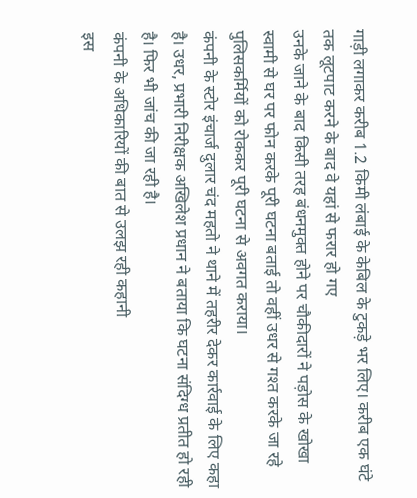गाड़ी लगाकर करीब 1.2 किमी लंबाई के केबिल के टुकड़े भर लिए। करीब एक घंटे तक लूटपाट करने के बाद वे यहां से फरार हो गए
उनके जाने के बाद किसी तरह बंधनमुक्त होने पर चौकीदारों ने पड़ोस के खोखा स्वामी से घर पर फोन करके पूरी घटना बताई तो वहीं उधर से गश्त करके जा रहे पुलिसकर्मियों को रोककर पूरी घटना से अवगत कराया।
कंपनी के स्टोर इंचार्ज दुलार चंद महतो ने थाने में तहरीर देकर कार्रवाई के लिए कहा है। उधर, प्रभारी निरीक्षक अखिलेश प्रधान ने बताया कि घटना संदिग्ध प्रतीत हो रही है। फिर भी जांच की जा रही है।
कंपनी के अधिकारियों की बात से उलझ रही कहानी
इस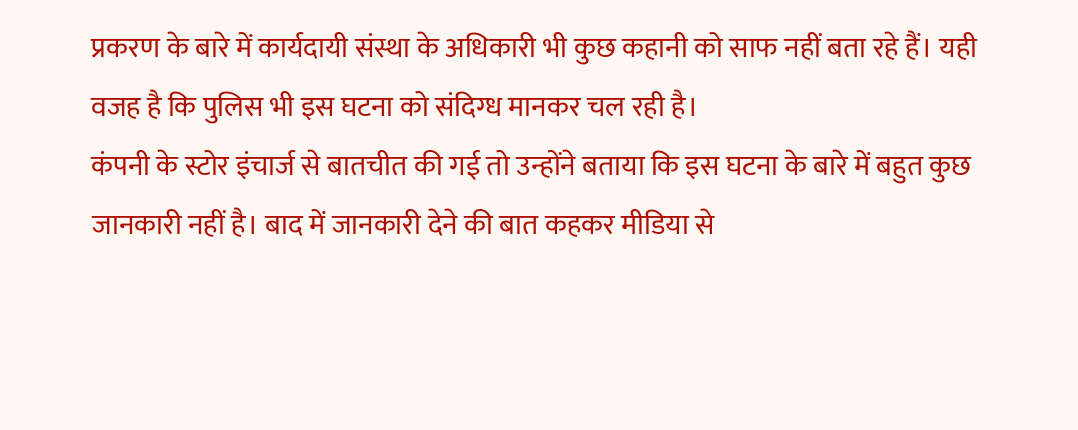प्रकरण के बारे में कार्यदायी संस्था के अधिकारी भी कुछ कहानी को साफ नहीं बता रहे हैं। यही वजह है कि पुलिस भी इस घटना को संदिग्ध मानकर चल रही है।
कंपनी के स्टोर इंचार्ज से बातचीत की गई तो उन्होंने बताया कि इस घटना के बारे में बहुत कुछ जानकारी नहीं है। बाद में जानकारी देने की बात कहकर मीडिया से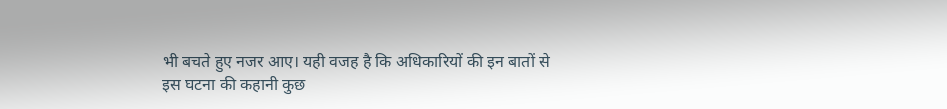भी बचते हुए नजर आए। यही वजह है कि अधिकारियों की इन बातों से इस घटना की कहानी कुछ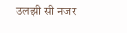उलझी सी नजर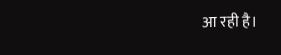आ रही है।